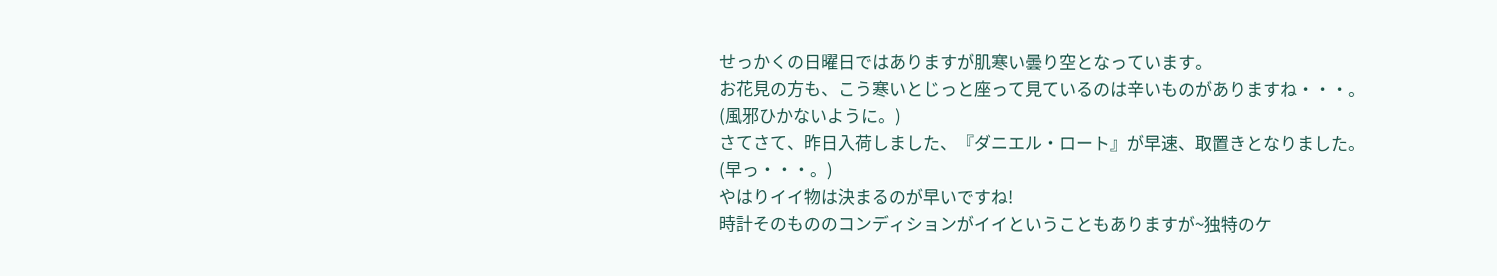せっかくの日曜日ではありますが肌寒い曇り空となっています。
お花見の方も、こう寒いとじっと座って見ているのは辛いものがありますね・・・。
(風邪ひかないように。)
さてさて、昨日入荷しました、『ダニエル・ロート』が早速、取置きとなりました。
(早っ・・・。)
やはりイイ物は決まるのが早いですね!
時計そのもののコンディションがイイということもありますが~独特のケ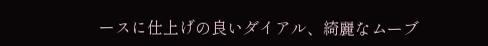ースに仕上げの良いダイアル、綺麗なムーブ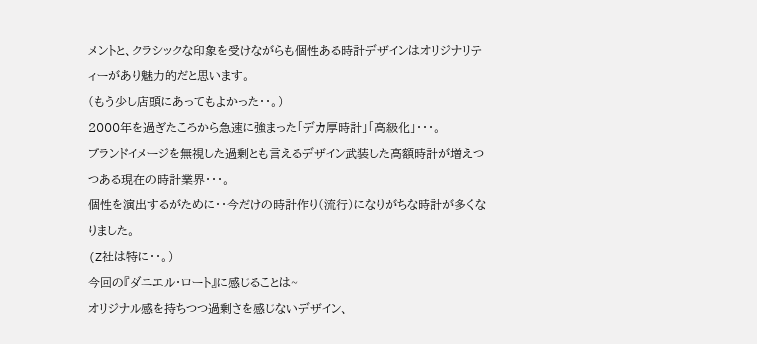メントと、クラシックな印象を受けながらも個性ある時計デザインはオリジナリティーがあり魅力的だと思います。
(もう少し店頭にあってもよかった・・。)
2000年を過ぎたころから急速に強まった「デカ厚時計」「高級化」・・・。
ブランドイメージを無視した過剰とも言えるデザイン武装した高額時計が増えつつある現在の時計業界・・・。
個性を演出するがために・・今だけの時計作り(流行)になりがちな時計が多くなりました。
(Z社は特に・・。)
今回の『ダニエル・ロート』に感じることは~
オリジナル感を持ちつつ過剰さを感じないデザイン、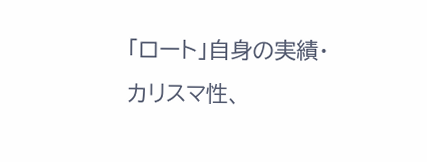「ロート」自身の実績・カリスマ性、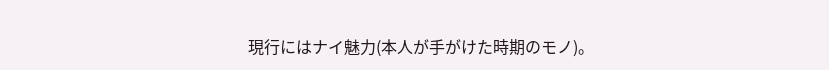現行にはナイ魅力(本人が手がけた時期のモノ)。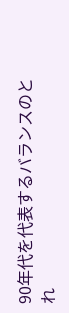90年代を代表するバランスのとれ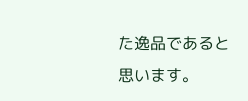た逸品であると思います。